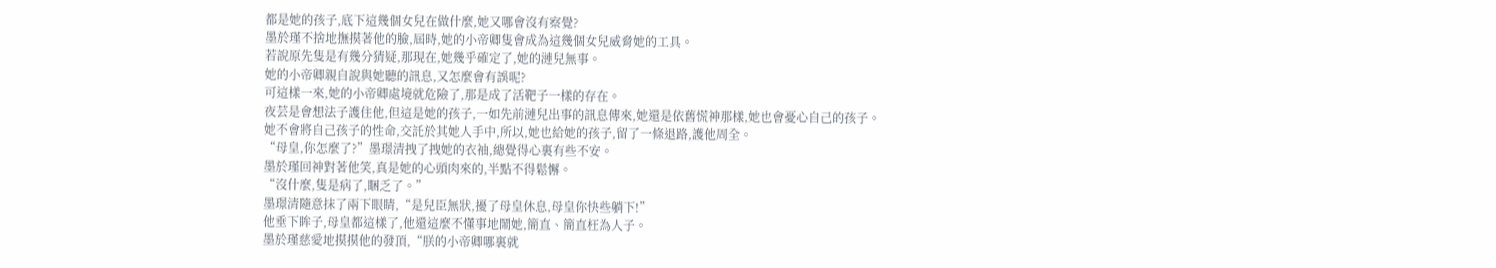都是她的孩子,底下這幾個女兒在做什麼,她又哪會沒有察覺?
墨於瑾不捨地撫摸著他的臉,屆時,她的小帝卿隻會成為這幾個女兒威脅她的工具。
若說原先隻是有幾分猜疑,那現在,她幾乎確定了,她的漣兒無事。
她的小帝卿親自說與她聽的訊息,又怎麼會有誤呢?
可這樣一來,她的小帝卿處境就危險了,那是成了活靶子一樣的存在。
夜芸是會想法子護住他,但這是她的孩子,一如先前漣兒出事的訊息傳來,她還是依舊慌神那樣,她也會憂心自己的孩子。
她不會將自己孩子的性命,交託於其她人手中,所以,她也給她的孩子,留了一條退路,護他周全。
“母皇,你怎麼了?”墨璟清拽了拽她的衣袖,總覺得心裏有些不安。
墨於瑾回神對著他笑,真是她的心頭肉來的,半點不得鬆懈。
“沒什麼,隻是病了,睏乏了。”
墨璟清隨意抹了兩下眼睛,“是兒臣無狀,擾了母皇休息,母皇你快些躺下!”
他垂下眸子,母皇都這樣了,他還這麼不懂事地鬧她,簡直、簡直枉為人子。
墨於瑾慈愛地摸摸他的發頂,“朕的小帝卿哪裏就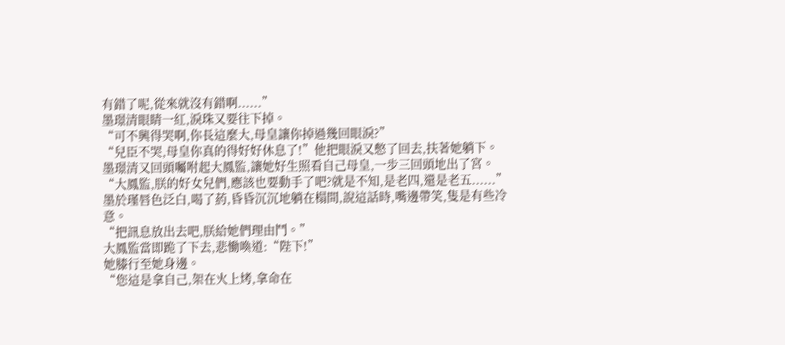有錯了呢,從來就沒有錯啊......”
墨璟清眼睛一紅,淚珠又要往下掉。
“可不興得哭啊,你長這麼大,母皇讓你掉過幾回眼淚?”
“兒臣不哭,母皇你真的得好好休息了!”他把眼淚又憋了回去,扶著她躺下。
墨璟清又回頭囑咐起大鳳監,讓她好生照看自己母皇,一步三回頭地出了宮。
“大鳳監,朕的好女兒們,應該也要動手了吧?就是不知,是老四,還是老五......”
墨於瑾唇色泛白,喝了葯,昏昏沉沉地躺在榻間,說這話時,嘴邊帶笑,隻是有些冷意。
“把訊息放出去吧,朕給她們理由鬥。”
大鳳監當即跪了下去,悲慟喚道:“陛下!”
她膝行至她身邊。
“您這是拿自己,架在火上烤,拿命在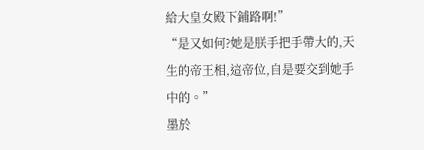給大皇女殿下鋪路啊!”
“是又如何?她是朕手把手帶大的,天生的帝王相,這帝位,自是要交到她手中的。”
墨於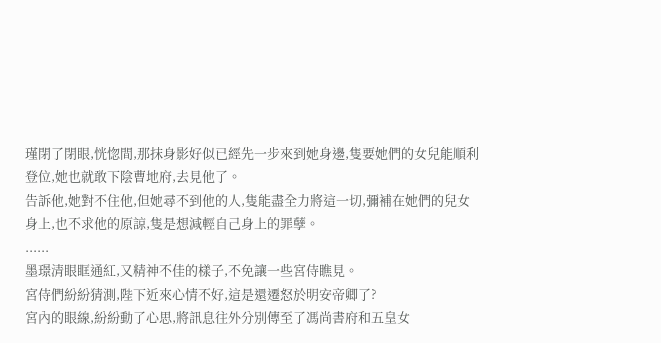瑾閉了閉眼,恍惚間,那抹身影好似已經先一步來到她身邊,隻要她們的女兒能順利登位,她也就敢下陰曹地府,去見他了。
告訴他,她對不住他,但她尋不到他的人,隻能盡全力將這一切,彌補在她們的兒女身上,也不求他的原諒,隻是想減輕自己身上的罪孽。
......
墨璟清眼眶通紅,又精神不佳的樣子,不免讓一些宮侍瞧見。
宮侍們紛紛猜測,陛下近來心情不好,這是還遷怒於明安帝卿了?
宮內的眼線,紛紛動了心思,將訊息往外分別傳至了馮尚書府和五皇女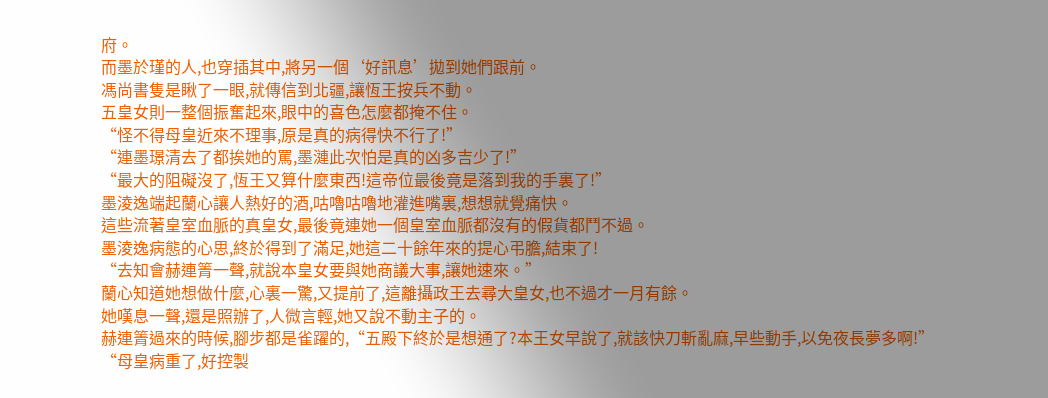府。
而墨於瑾的人,也穿插其中,將另一個‘好訊息’拋到她們跟前。
馮尚書隻是瞅了一眼,就傳信到北疆,讓恆王按兵不動。
五皇女則一整個振奮起來,眼中的喜色怎麼都掩不住。
“怪不得母皇近來不理事,原是真的病得快不行了!”
“連墨璟清去了都挨她的罵,墨漣此次怕是真的凶多吉少了!”
“最大的阻礙沒了,恆王又算什麼東西!這帝位最後竟是落到我的手裏了!”
墨淩逸端起蘭心讓人熱好的酒,咕嚕咕嚕地灌進嘴裏,想想就覺痛快。
這些流著皇室血脈的真皇女,最後竟連她一個皇室血脈都沒有的假貨都鬥不過。
墨淩逸病態的心思,終於得到了滿足,她這二十餘年來的提心弔膽,結束了!
“去知會赫連箐一聲,就說本皇女要與她商議大事,讓她速來。”
蘭心知道她想做什麼,心裏一驚,又提前了,這離攝政王去尋大皇女,也不過才一月有餘。
她嘆息一聲,還是照辦了,人微言輕,她又說不動主子的。
赫連箐過來的時候,腳步都是雀躍的,“五殿下終於是想通了?本王女早說了,就該快刀斬亂麻,早些動手,以免夜長夢多啊!”
“母皇病重了,好控製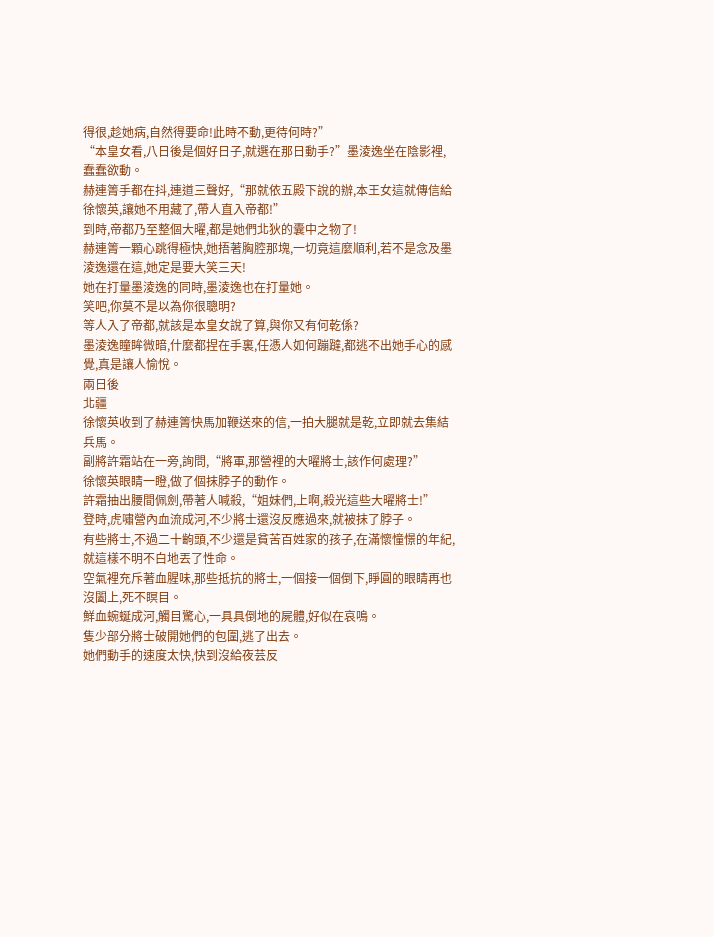得很,趁她病,自然得要命!此時不動,更待何時?”
“本皇女看,八日後是個好日子,就選在那日動手?”墨淩逸坐在陰影裡,蠢蠢欲動。
赫連箐手都在抖,連道三聲好,“那就依五殿下說的辦,本王女這就傳信給徐懷英,讓她不用藏了,帶人直入帝都!”
到時,帝都乃至整個大曜,都是她們北狄的囊中之物了!
赫連箐一顆心跳得極快,她捂著胸腔那塊,一切竟這麼順利,若不是念及墨淩逸還在這,她定是要大笑三天!
她在打量墨淩逸的同時,墨淩逸也在打量她。
笑吧,你莫不是以為你很聰明?
等人入了帝都,就該是本皇女說了算,與你又有何乾係?
墨淩逸瞳眸微暗,什麼都捏在手裏,任憑人如何蹦躂,都逃不出她手心的感覺,真是讓人愉悅。
兩日後
北疆
徐懷英收到了赫連箐快馬加鞭送來的信,一拍大腿就是乾,立即就去集結兵馬。
副將許霜站在一旁,詢問,“將軍,那營裡的大曜將士,該作何處理?”
徐懷英眼睛一瞪,做了個抹脖子的動作。
許霜抽出腰間佩劍,帶著人喊殺,“姐妹們,上啊,殺光這些大曜將士!”
登時,虎嘯營內血流成河,不少將士還沒反應過來,就被抹了脖子。
有些將士,不過二十齣頭,不少還是貧苦百姓家的孩子,在滿懷憧憬的年紀,就這樣不明不白地丟了性命。
空氣裡充斥著血腥味,那些抵抗的將士,一個接一個倒下,睜圓的眼睛再也沒闔上,死不瞑目。
鮮血蜿蜒成河,觸目驚心,一具具倒地的屍體,好似在哀鳴。
隻少部分將士破開她們的包圍,逃了出去。
她們動手的速度太快,快到沒給夜芸反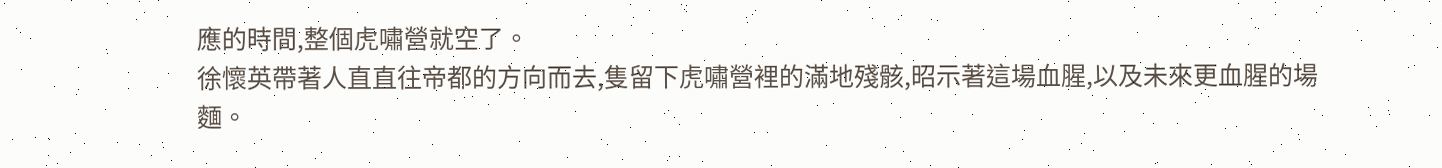應的時間,整個虎嘯營就空了。
徐懷英帶著人直直往帝都的方向而去,隻留下虎嘯營裡的滿地殘骸,昭示著這場血腥,以及未來更血腥的場麵。